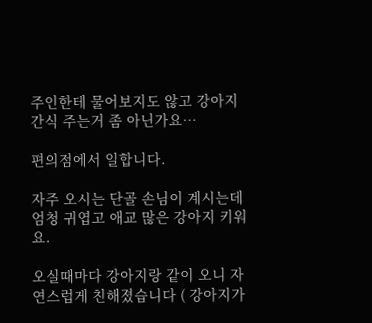주인한테 물어보지도 않고 강아지 간식 주는거 좀 아닌가요…

편의점에서 일합니다.

자주 오시는 단골 손님이 계시는데 엄청 귀엽고 애교 많은 강아지 키워요.

오실때마다 강아지랑 같이 오니 자연스럽게 친해졌습니다 ( 강아지가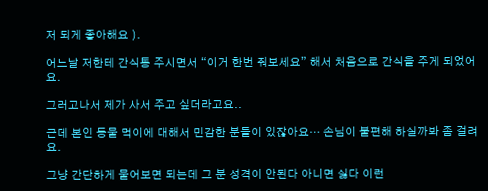저 되게 좋아해요 ).

어느날 저한테 간식통 주시면서 “이거 한번 줘보세요” 해서 처음으로 간식을 주게 되었어요.

그러고나서 제가 사서 주고 싶더라고요..

근데 본인 동물 먹이에 대해서 민감한 분들이 있잖아요… 손님이 불편해 하실까봐 좀 걸려요.

그냥 간단하게 물어보면 되는데 그 분 성격이 안된다 아니면 싫다 이런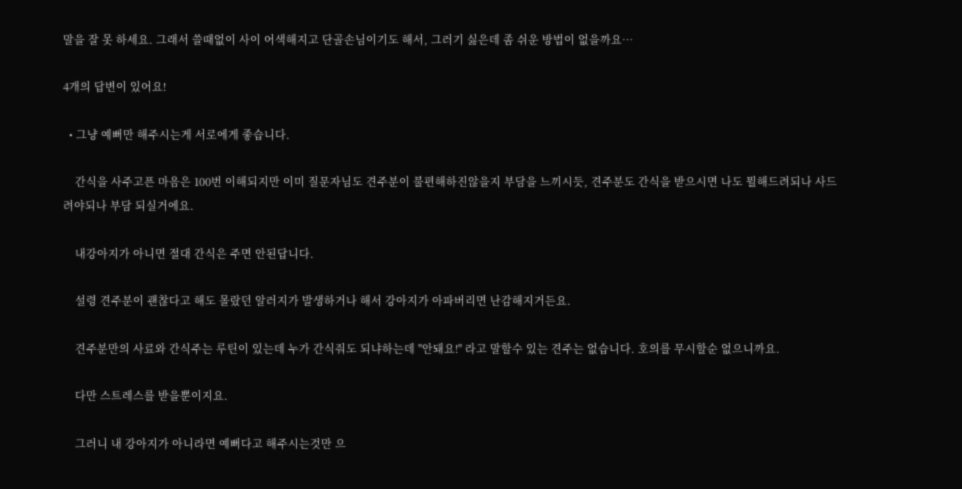말을 잘 못 하세요. 그래서 쓸때없이 사이 어색해지고 단골손님이기도 해서, 그러기 싫은데 좀 쉬운 방법이 없을까요…

4개의 답변이 있어요!

  • 그냥 예뻐만 해주시는게 서로에게 좋습니다.

    간식을 사주고픈 마음은 100번 이해되지만 이미 질문자님도 견주분이 불편해하진않을지 부담을 느끼시듯, 견주분도 간식을 받으시면 나도 뭘해드려되나 사드려야되나 부담 되실거에요.

    내강아지가 아니면 절대 간식은 주면 안된답니다.

    설령 견주분이 괜찮다고 해도 몰랐던 알러지가 발생하거나 해서 강아지가 아파버리면 난감해지거든요.

    견주분만의 사료와 간식주는 루틴이 있는데 누가 간식줘도 되냐하는데 "안돼요!" 라고 말할수 있는 견주는 없습니다. 호의를 무시할순 없으니까요.

    다만 스트레스를 받을뿐이지요.

    그러니 내 강아지가 아니라면 예뻐다고 해주시는것만 으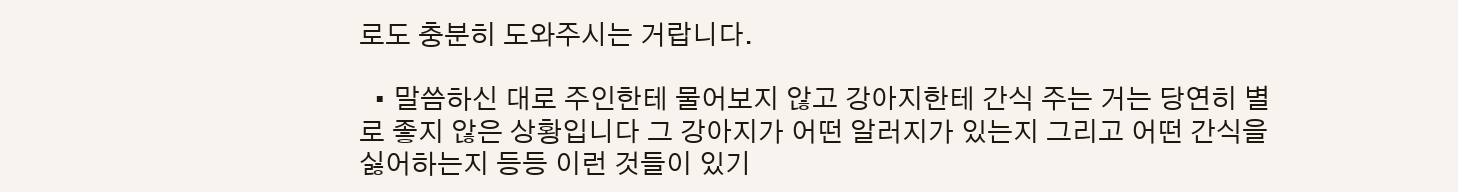로도 충분히 도와주시는 거랍니다.

  • 말씀하신 대로 주인한테 물어보지 않고 강아지한테 간식 주는 거는 당연히 별로 좋지 않은 상황입니다 그 강아지가 어떤 알러지가 있는지 그리고 어떤 간식을 싫어하는지 등등 이런 것들이 있기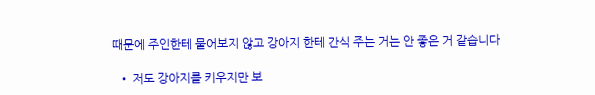때문에 주인한테 물어보지 않고 강아지 한테 간식 주는 거는 안 좋은 거 같습니다

  • 저도 강아지를 키우지만 보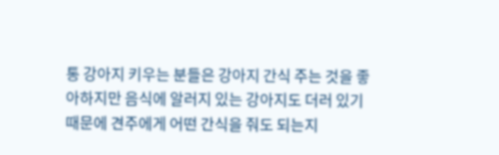통 강아지 키우는 분들은 강아지 간식 주는 것을 좋아하지만 음식에 알러지 있는 강아지도 더러 있기 때문에 견주에게 어떤 간식을 줘도 되는지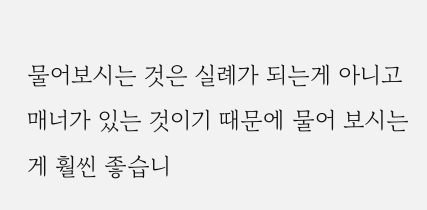물어보시는 것은 실례가 되는게 아니고 매너가 있는 것이기 때문에 물어 보시는게 훨씬 좋습니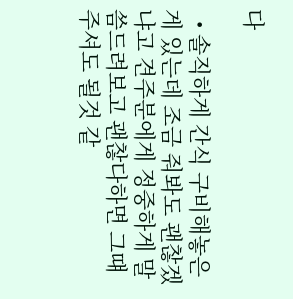다

  • 솔직하게 간식 구비해놓은게 있는데 조금 줘봐도 괜찮겠냐고 견주분에게 정중하게 말씀드려보고 괜찮다하면 그떄주셔도 될것 같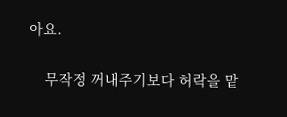아요.

    무작정 꺼내주기보다 허락을 맡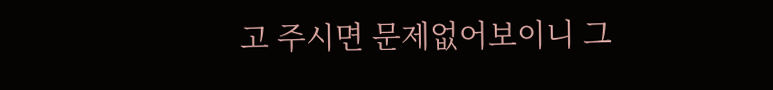고 주시면 문제없어보이니 그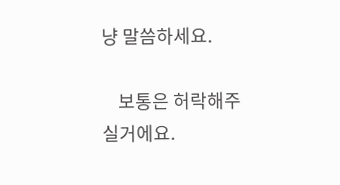냥 말씀하세요.

    보통은 허락해주실거에요.